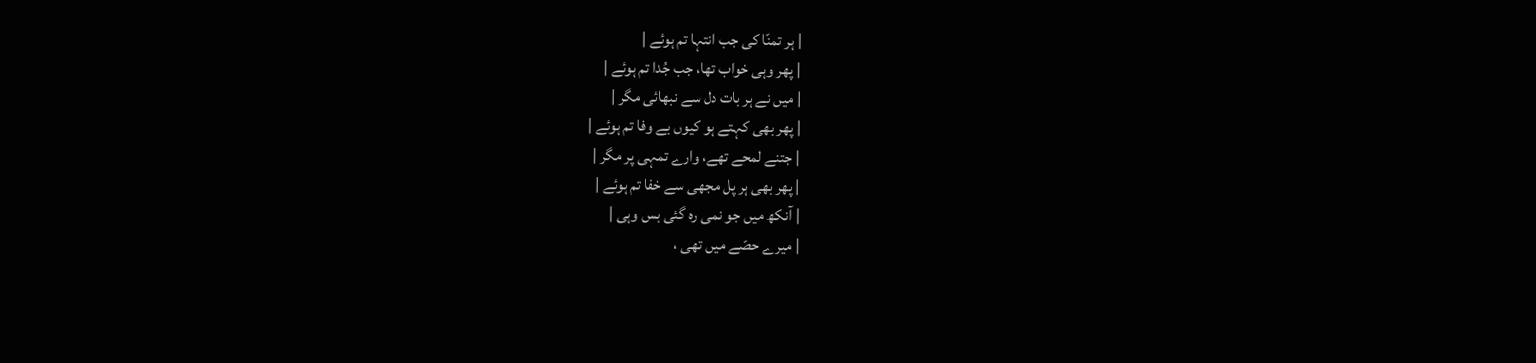| ہر تمنّا کی جب انتہا تم ہوئے |
| پھر وہی خواب تھا، جب جُدا تم ہوئے |
| میں نے ہر بات دل سے نبھائی مگر |
| پھر بھی کہتے ہو کیوں بے وفا تم ہوئے |
| جتنے لمحے تھے، وارے تمہی پر مگر |
| پھر بھی ہر پل مجھی سے خفا تم ہوئے |
| آنکھ میں جو نمی رہ گئی بس وہی |
| میرے حصّے میں تھی ،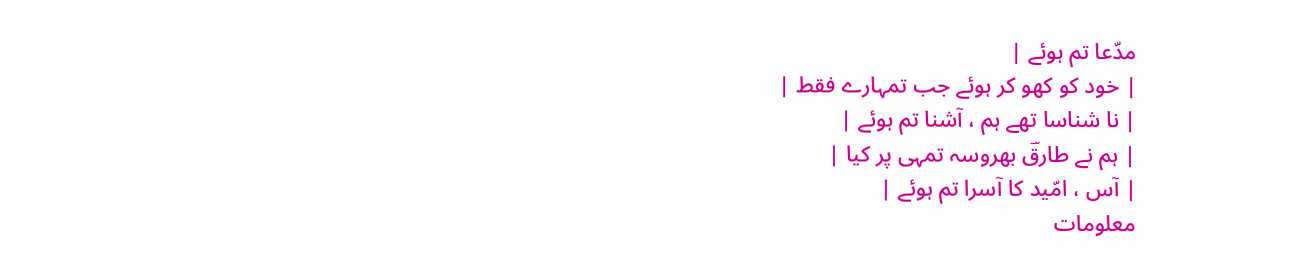مدّعا تم ہوئے |
| خود کو کھو کر ہوئے جب تمہارے فقط |
| نا شناسا تھے ہم ، آشنا تم ہوئے |
| ہم نے طارقؔ بھروسہ تمہی پر کیا |
| آس ، امّید کا آسرا تم ہوئے |
معلومات